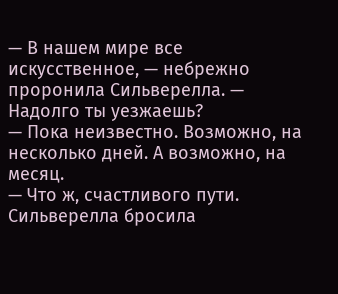— В нашем мире все искусственное, — небрежно проронила Сильверелла. — Надолго ты уезжаешь?
— Пока неизвестно. Возможно, на несколько дней. А возможно, на месяц.
— Что ж, счастливого пути.
Сильверелла бросила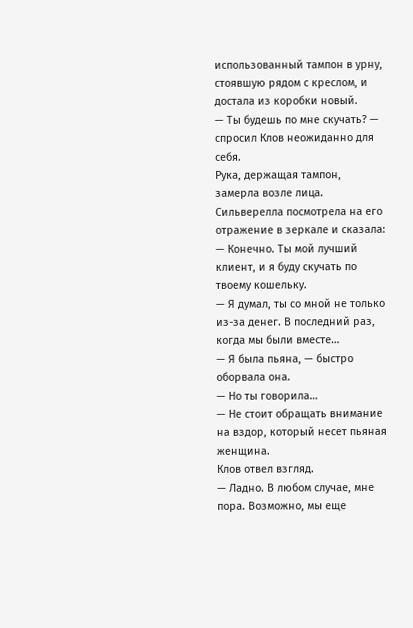использованный тампон в урну, стоявшую рядом с креслом, и достала из коробки новый.
— Ты будешь по мне скучать? — спросил Клов неожиданно для себя.
Рука, держащая тампон, замерла возле лица. Сильверелла посмотрела на его отражение в зеркале и сказала:
— Конечно. Ты мой лучший клиент, и я буду скучать по твоему кошельку.
— Я думал, ты со мной не только из-за денег. В последний раз, когда мы были вместе…
— Я была пьяна, — быстро оборвала она.
— Но ты говорила…
— Не стоит обращать внимание на вздор, который несет пьяная женщина.
Клов отвел взгляд.
— Ладно. В любом случае, мне пора. Возможно, мы еще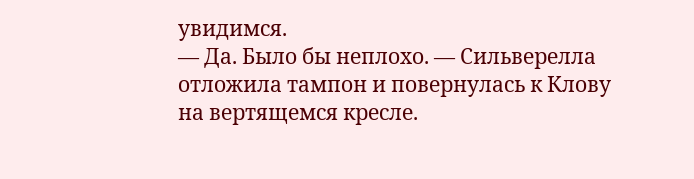увидимся.
— Да. Было бы неплохо. — Сильверелла отложила тампон и повернулась к Клову на вертящемся кресле.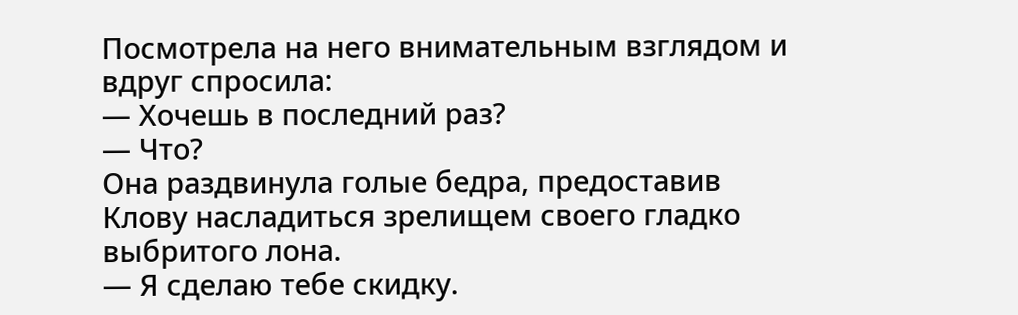Посмотрела на него внимательным взглядом и вдруг спросила:
— Хочешь в последний раз?
— Что?
Она раздвинула голые бедра, предоставив Клову насладиться зрелищем своего гладко выбритого лона.
— Я сделаю тебе скидку.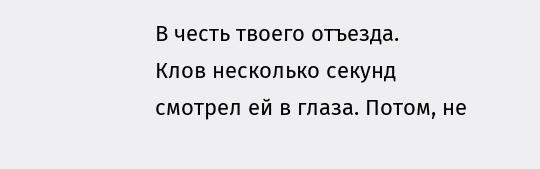В честь твоего отъезда.
Клов несколько секунд смотрел ей в глаза. Потом, не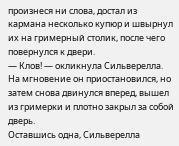произнеся ни слова, достал из кармана несколько купюр и швырнул их на гримерный столик, после чего повернулся к двери.
— Клов! — окликнула Сильверелла.
На мгновение он приостановился, но затем снова двинулся вперед, вышел из гримерки и плотно закрыл за собой дверь.
Оставшись одна, Сильверелла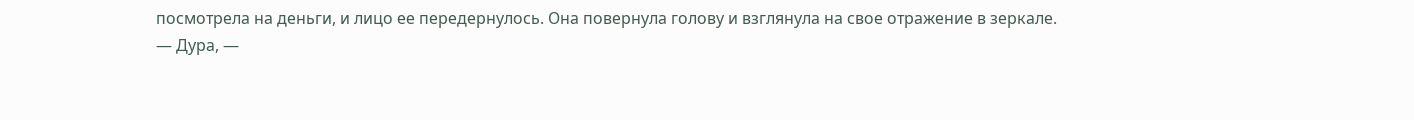посмотрела на деньги, и лицо ее передернулось. Она повернула голову и взглянула на свое отражение в зеркале.
— Дура, —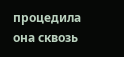процедила она сквозь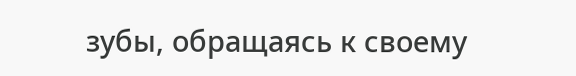зубы, обращаясь к своему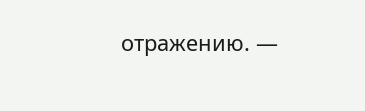отражению. —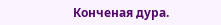Конченая дура.